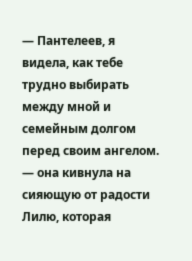— Пантелеев, я видела, как тебе трудно выбирать между мной и семейным долгом перед своим ангелом. — она кивнула на сияющую от радости Лилю, которая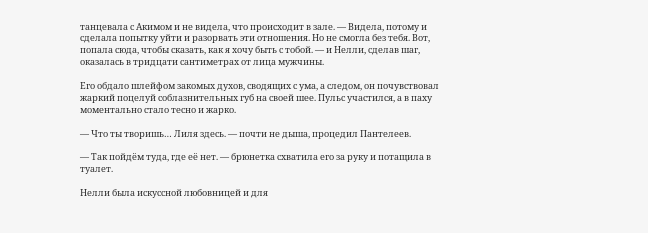танцевала с Акимом и не видела, что происходит в зале. — Видела, потому и сделала попытку уйти и разорвать эти отношения. Но не смогла без тебя. Вот, попала сюда, чтобы сказать, как я хочу быть с тобой. — и Нелли, сделав шаг, оказалась в тридцати сантиметрах от лица мужчины.

Его обдало шлейфом закомых духов, сводящих с ума, а следом, он почувствовал жаркий поцелуй соблазнительных губ на своей шее. Пульс участился, а в паху моментально стало тесно и жарко.

— Что ты творишь… Лиля здесь. — почти не дыша, процедил Пантелеев.

— Так пойдём туда, где её нет. — брюнетка схватила его за руку и потащила в туалет.

Нелли была искуссной любовницей и для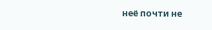неё почти не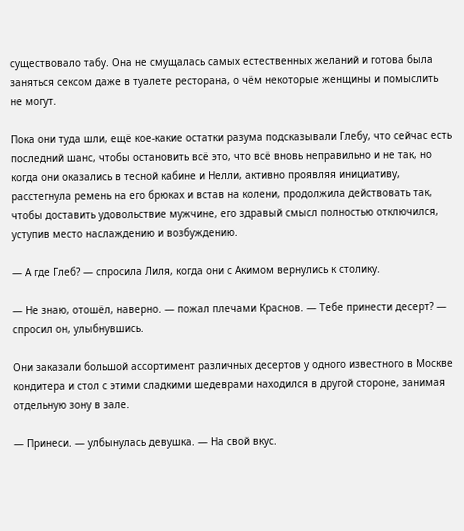существовало табу. Она не смущалась самых естественных желаний и готова была заняться сексом даже в туалете ресторана, о чём некоторые женщины и помыслить не могут.

Пока они туда шли, ещё кое-какие остатки разума подсказывали Глебу, что сейчас есть последний шанс, чтобы остановить всё это, что всё вновь неправильно и не так, но когда они оказались в тесной кабине и Нелли, активно проявляя инициативу, расстегнула ремень на его брюках и встав на колени, продолжила действовать так, чтобы доставить удовольствие мужчине, его здравый смысл полностью отключился, уступив место наслаждению и возбуждению.

— А где Глеб? — спросила Лиля, когда они с Акимом вернулись к столику.

— Не знаю, отошёл, наверно. — пожал плечами Краснов. — Тебе принести десерт? — спросил он, улыбнувшись.

Они заказали большой ассортимент различных десертов у одного известного в Москве кондитера и стол с этими сладкими шедеврами находился в другой стороне, занимая отдельную зону в зале.

— Принеси. — улбынулась девушка. — На свой вкус.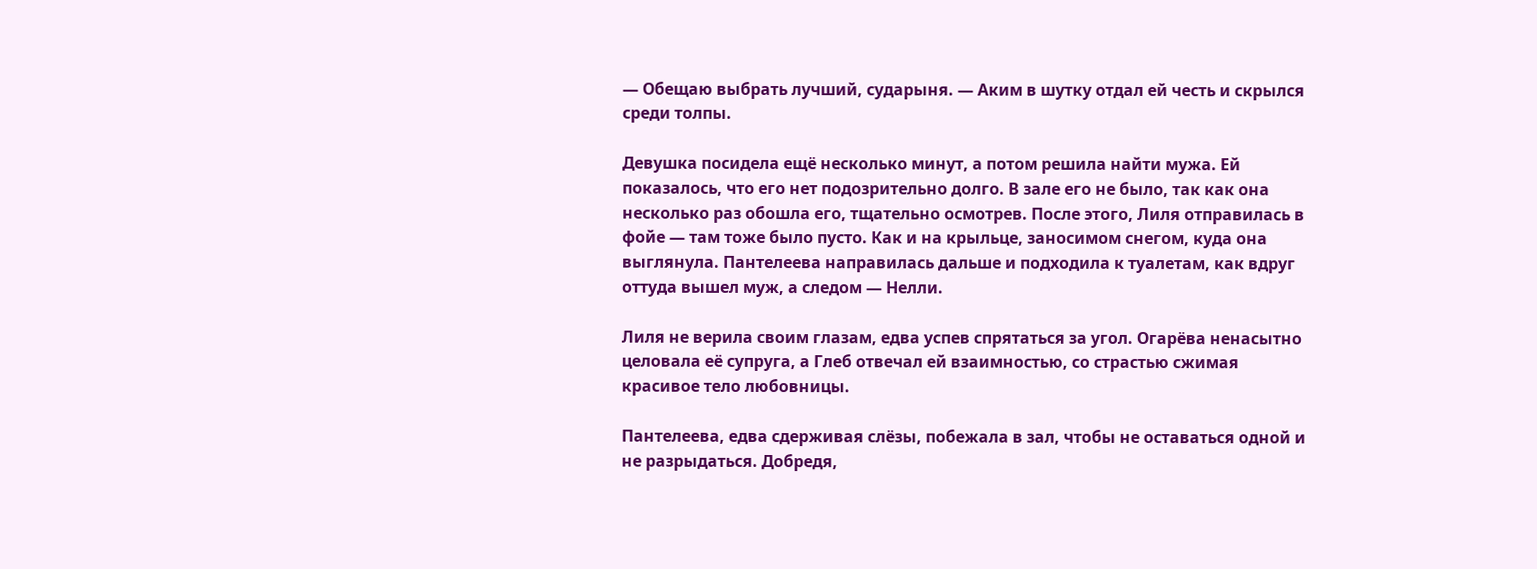— Обещаю выбрать лучший, сударыня. — Аким в шутку отдал ей честь и скрылся среди толпы.

Девушка посидела ещё несколько минут, а потом решила найти мужа. Ей показалось, что его нет подозрительно долго. В зале его не было, так как она несколько раз обошла его, тщательно осмотрев. После этого, Лиля отправилась в фойе — там тоже было пусто. Как и на крыльце, заносимом снегом, куда она выглянула. Пантелеева направилась дальше и подходила к туалетам, как вдруг оттуда вышел муж, а следом — Нелли.

Лиля не верила своим глазам, едва успев спрятаться за угол. Огарёва ненасытно целовала её супруга, а Глеб отвечал ей взаимностью, со страстью сжимая красивое тело любовницы.

Пантелеева, едва сдерживая слёзы, побежала в зал, чтобы не оставаться одной и не разрыдаться. Добредя,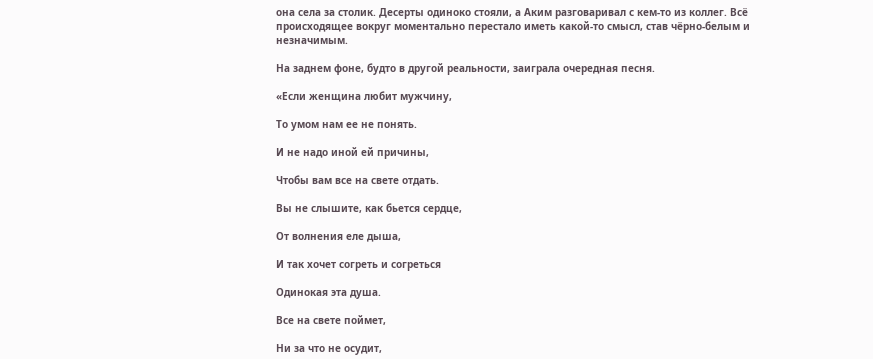она села за столик. Десерты одиноко стояли, а Аким разговаривал с кем-то из коллег. Всё происходящее вокруг моментально перестало иметь какой-то смысл, став чёрно-белым и незначимым.

На заднем фоне, будто в другой реальности, заиграла очередная песня.

«Если женщина любит мужчину,

То умом нам ее не понять.

И не надо иной ей причины,

Чтобы вам все на свете отдать.

Вы не слышите, как бьется сердце,

От волнения еле дыша,

И так хочет согреть и согреться

Одинокая эта душа.

Все на свете поймет,

Ни за что не осудит,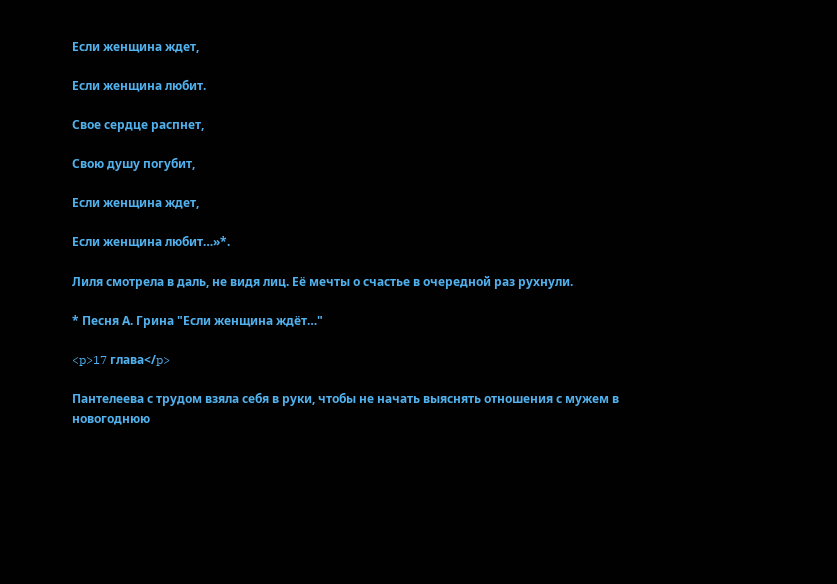Если женщина ждет,

Если женщина любит.

Свое сердце распнет,

Свою душу погубит,

Если женщина ждет,

Если женщина любит…»*.

Лиля смотрела в даль, не видя лиц. Её мечты о счастье в очередной раз рухнули.

* Песня А. Грина "Если женщина ждёт…"

<p>17 глава</p>

Пантелеева с трудом взяла себя в руки, чтобы не начать выяснять отношения с мужем в новогоднюю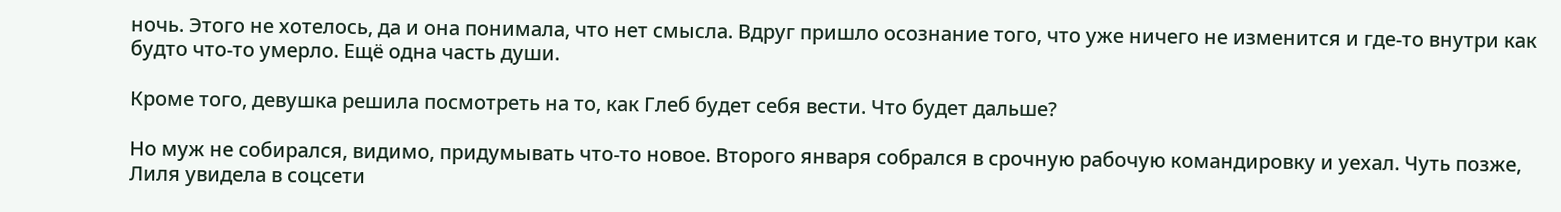ночь. Этого не хотелось, да и она понимала, что нет смысла. Вдруг пришло осознание того, что уже ничего не изменится и где-то внутри как будто что-то умерло. Ещё одна часть души.

Кроме того, девушка решила посмотреть на то, как Глеб будет себя вести. Что будет дальше?

Но муж не собирался, видимо, придумывать что-то новое. Второго января собрался в срочную рабочую командировку и уехал. Чуть позже, Лиля увидела в соцсети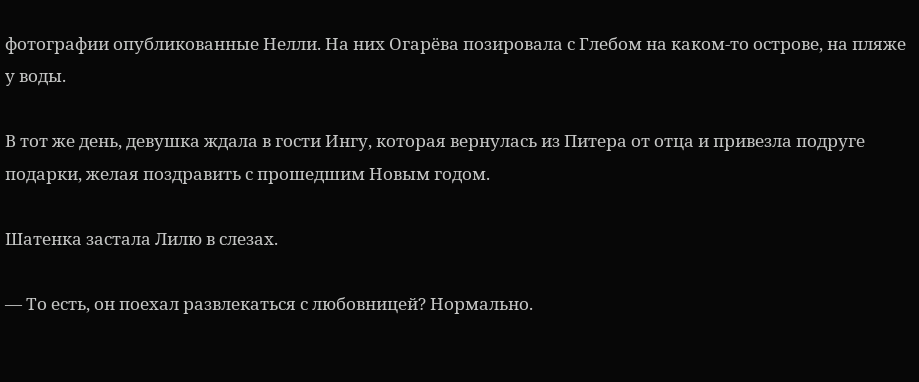фотографии опубликованные Нелли. На них Огарёва позировала с Глебом на каком-то острове, на пляже у воды.

В тот же день, девушка ждала в гости Ингу, которая вернулась из Питера от отца и привезла подруге подарки, желая поздравить с прошедшим Новым годом.

Шатенка застала Лилю в слезах.

— То есть, он поехал развлекаться с любовницей? Нормально.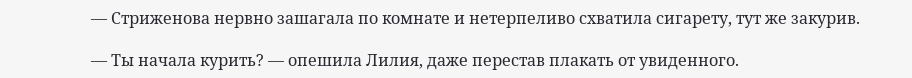— Стриженова нервно зашагала по комнате и нетерпеливо схватила сигарету, тут же закурив.

— Ты начала курить? — опешила Лилия, даже перестав плакать от увиденного.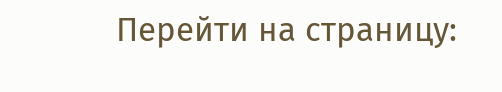Перейти на страницу: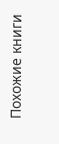Похожие книги